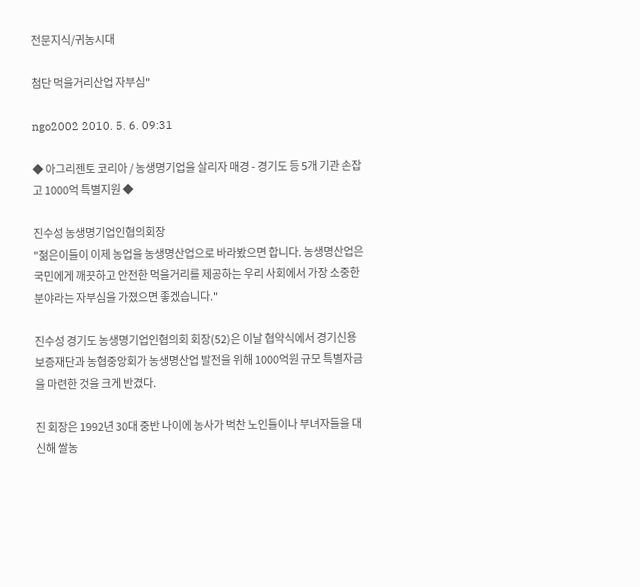전문지식/귀농시대

첨단 먹을거리산업 자부심"

ngo2002 2010. 5. 6. 09:31

◆ 아그리젠토 코리아 / 농생명기업을 살리자 매경 - 경기도 등 5개 기관 손잡고 1000억 특별지원 ◆

진수성 농생명기업인협의회장
"젊은이들이 이제 농업을 농생명산업으로 바라봤으면 합니다. 농생명산업은 국민에게 깨끗하고 안전한 먹을거리를 제공하는 우리 사회에서 가장 소중한 분야라는 자부심을 가졌으면 좋겠습니다."

진수성 경기도 농생명기업인협의회 회장(52)은 이날 협약식에서 경기신용보증재단과 농협중앙회가 농생명산업 발전을 위해 1000억원 규모 특별자금을 마련한 것을 크게 반겼다.

진 회장은 1992년 30대 중반 나이에 농사가 벅찬 노인들이나 부녀자들을 대신해 쌀농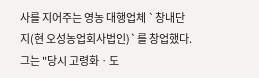사를 지어주는 영농 대행업체 `창내단지(현 오성농업회사법인)`를 창업했다. 그는 "당시 고령화ㆍ도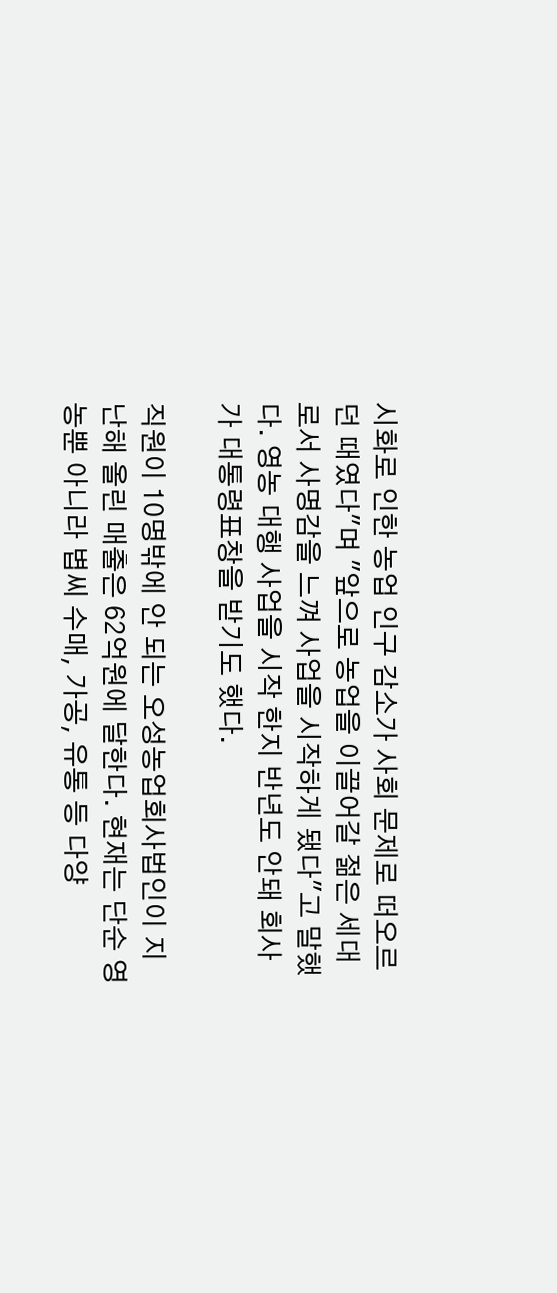시화로 인한 농업 인구 감소가 사회 문제로 떠오르던 때였다"며 "앞으로 농업을 이끌어갈 젊은 세대로서 사명감을 느껴 사업을 시작하게 됐다"고 말했다. 영농 대행 사업을 시작 한지 반년도 안돼 회사가 대통령표창을 받기도 했다.

직원이 10명밖에 안 되는 오성농업회사법인이 지난해 올린 매출은 62억원에 달한다. 현재는 단순 영농뿐 아니라 볍씨 수매, 가공, 유통 등 다양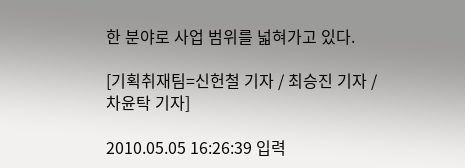한 분야로 사업 범위를 넓혀가고 있다.

[기획취재팀=신헌철 기자 / 최승진 기자 / 차윤탁 기자]

2010.05.05 16:26:39 입력